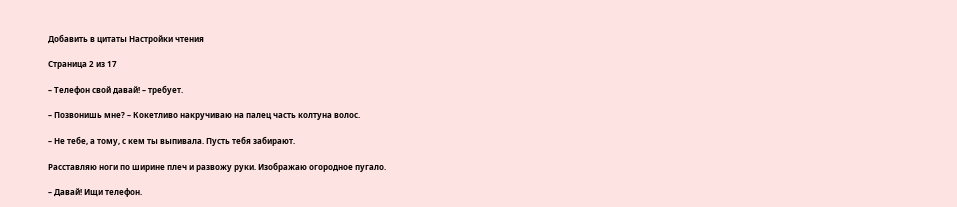Добавить в цитаты Настройки чтения

Страница 2 из 17

– Телефон свой давай! – требует.

– Позвонишь мне? – Кокетливо накручиваю на палец часть колтуна волос.

– Не тебе, а тому, с кем ты выпивала. Пусть тебя забирают.

Расставляю ноги по ширине плеч и развожу руки. Изображаю огородное пугало.

– Давай! Ищи телефон.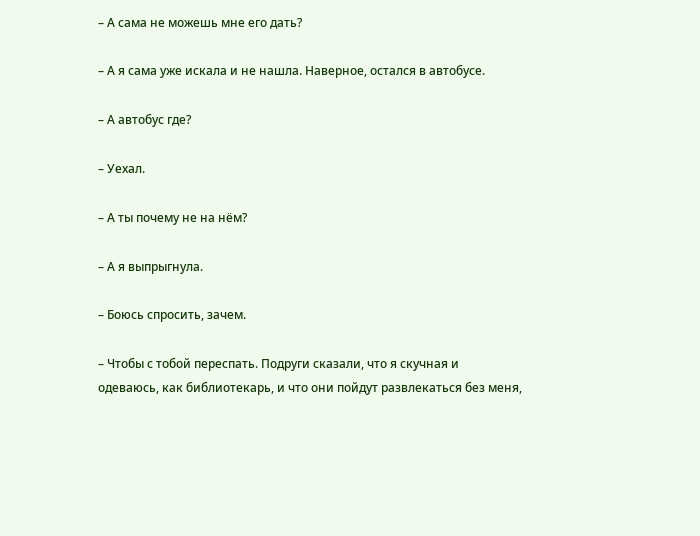– А сама не можешь мне его дать?

– А я сама уже искала и не нашла. Наверное, остался в автобусе.

– А автобус где?

– Уехал.

– А ты почему не на нём?

– А я выпрыгнула.

– Боюсь спросить, зачем.

– Чтобы с тобой переспать. Подруги сказали, что я скучная и одеваюсь, как библиотекарь, и что они пойдут развлекаться без меня,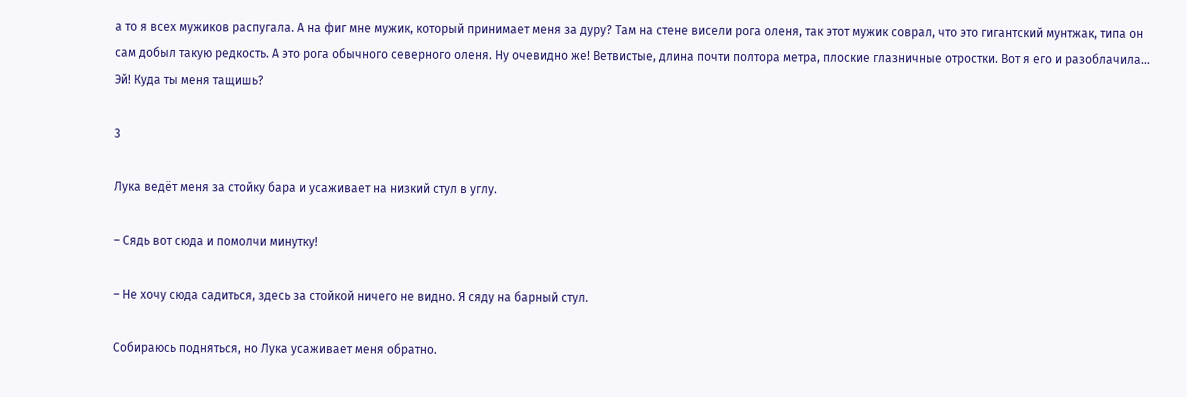а то я всех мужиков распугала. А на фиг мне мужик, который принимает меня за дуру? Там на стене висели рога оленя, так этот мужик соврал, что это гигантский мунтжак, типа он сам добыл такую редкость. А это рога обычного северного оленя. Ну очевидно же! Ветвистые, длина почти полтора метра, плоские глазничные отростки. Вот я его и разоблачила… Эй! Куда ты меня тащишь?

3

Лука ведёт меня за стойку бара и усаживает на низкий стул в углу.

– Сядь вот сюда и помолчи минутку!

– Не хочу сюда садиться, здесь за стойкой ничего не видно. Я сяду на барный стул.

Собираюсь подняться, но Лука усаживает меня обратно.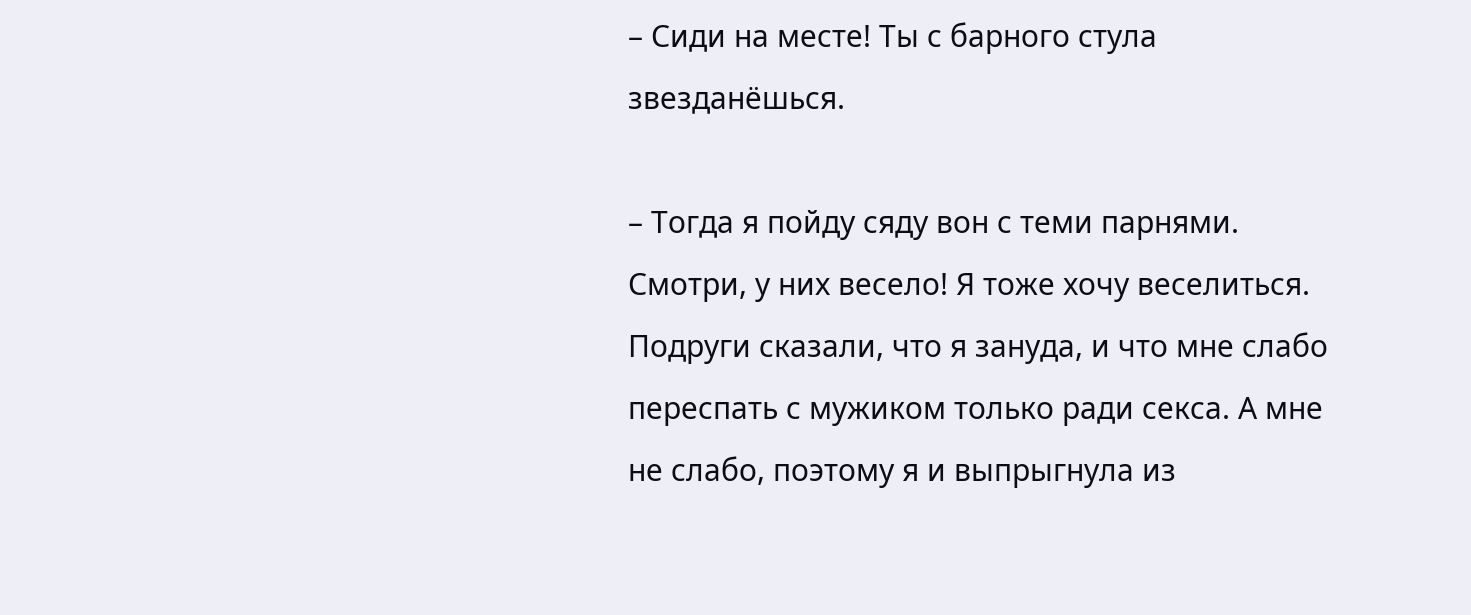– Сиди на месте! Ты с барного стула звезданёшься.

– Тогда я пойду сяду вон с теми парнями. Смотри, у них весело! Я тоже хочу веселиться. Подруги сказали, что я зануда, и что мне слабо переспать с мужиком только ради секса. А мне не слабо, поэтому я и выпрыгнула из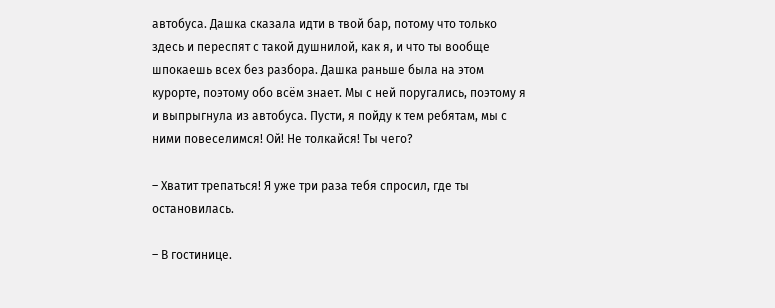автобуса. Дашка сказала идти в твой бар, потому что только здесь и переспят с такой душнилой, как я, и что ты вообще шпокаешь всех без разбора. Дашка раньше была на этом курорте, поэтому обо всём знает. Мы с ней поругались, поэтому я и выпрыгнула из автобуса. Пусти, я пойду к тем ребятам, мы с ними повеселимся! Ой! Не толкайся! Ты чего?

– Хватит трепаться! Я уже три раза тебя спросил, где ты остановилась.

– В гостинице.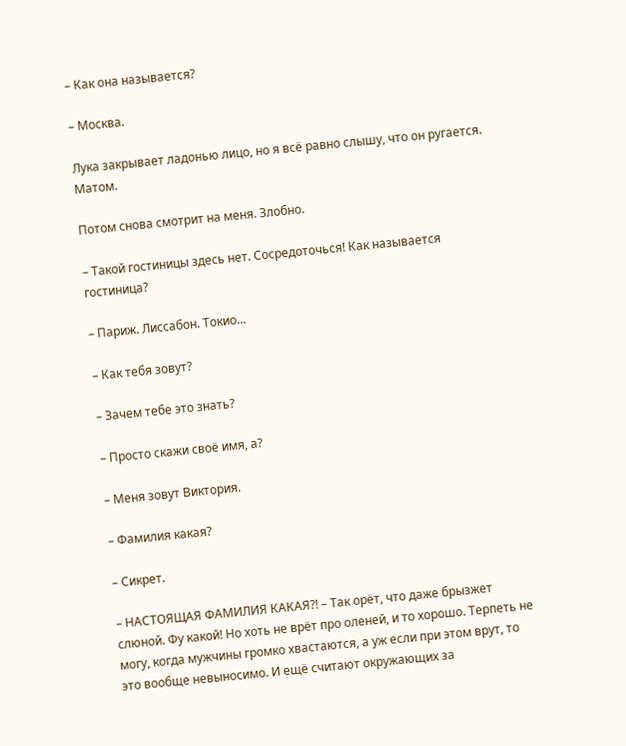– Как она называется?

– Москва.

Лука закрывает ладонью лицо, но я всё равно слышу, что он ругается. Матом.

Потом снова смотрит на меня. Злобно.

– Такой гостиницы здесь нет. Сосредоточься! Как называется гостиница?

– Париж. Лиссабон. Токио…

– Как тебя зовут?

– Зачем тебе это знать?

– Просто скажи своё имя, а?

– Меня зовут Виктория.

– Фамилия какая?

– Сикрет.

– НАСТОЯЩАЯ ФАМИЛИЯ КАКАЯ?! – Так орёт, что даже брызжет слюной. Фу какой! Но хоть не врёт про оленей, и то хорошо. Терпеть не могу, когда мужчины громко хвастаются, а уж если при этом врут, то это вообще невыносимо. И ещё считают окружающих за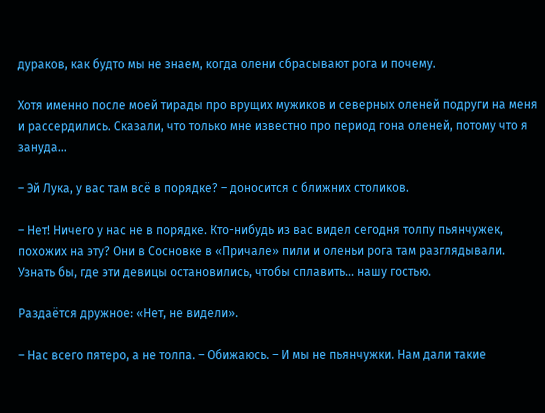дураков, как будто мы не знаем, когда олени сбрасывают рога и почему.

Хотя именно после моей тирады про врущих мужиков и северных оленей подруги на меня и рассердились. Сказали, что только мне известно про период гона оленей, потому что я зануда…

– Эй Лука, у вас там всё в порядке? – доносится с ближних столиков.

– Нет! Ничего у нас не в порядке. Кто-нибудь из вас видел сегодня толпу пьянчужек, похожих на эту? Они в Сосновке в «Причале» пили и оленьи рога там разглядывали. Узнать бы, где эти девицы остановились, чтобы сплавить… нашу гостью.

Раздаётся дружное: «Нет, не видели».

– Нас всего пятеро, а не толпа. – Обижаюсь. – И мы не пьянчужки. Нам дали такие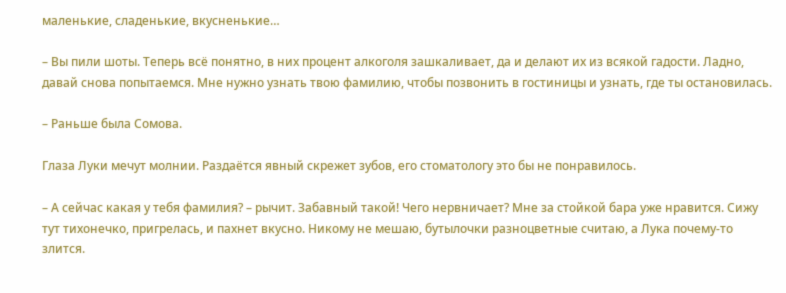маленькие, сладенькие, вкусненькие…

– Вы пили шоты. Теперь всё понятно, в них процент алкоголя зашкаливает, да и делают их из всякой гадости. Ладно, давай снова попытаемся. Мне нужно узнать твою фамилию, чтобы позвонить в гостиницы и узнать, где ты остановилась.

– Раньше была Сомова.

Глаза Луки мечут молнии. Раздаётся явный скрежет зубов, его стоматологу это бы не понравилось.

– А сейчас какая у тебя фамилия? – рычит. Забавный такой! Чего нервничает? Мне за стойкой бара уже нравится. Сижу тут тихонечко, пригрелась, и пахнет вкусно. Никому не мешаю, бутылочки разноцветные считаю, а Лука почему-то злится.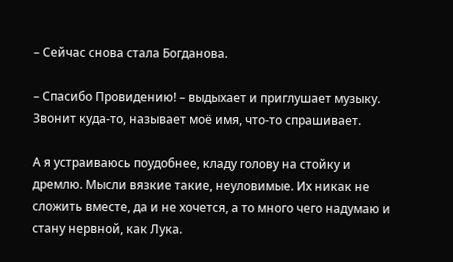– Сейчас снова стала Богданова.

– Спасибо Провидению! – выдыхает и приглушает музыку. Звонит куда-то, называет моё имя, что-то спрашивает.

А я устраиваюсь поудобнее, кладу голову на стойку и дремлю. Мысли вязкие такие, неуловимые. Их никак не сложить вместе, да и не хочется, а то много чего надумаю и стану нервной, как Лука.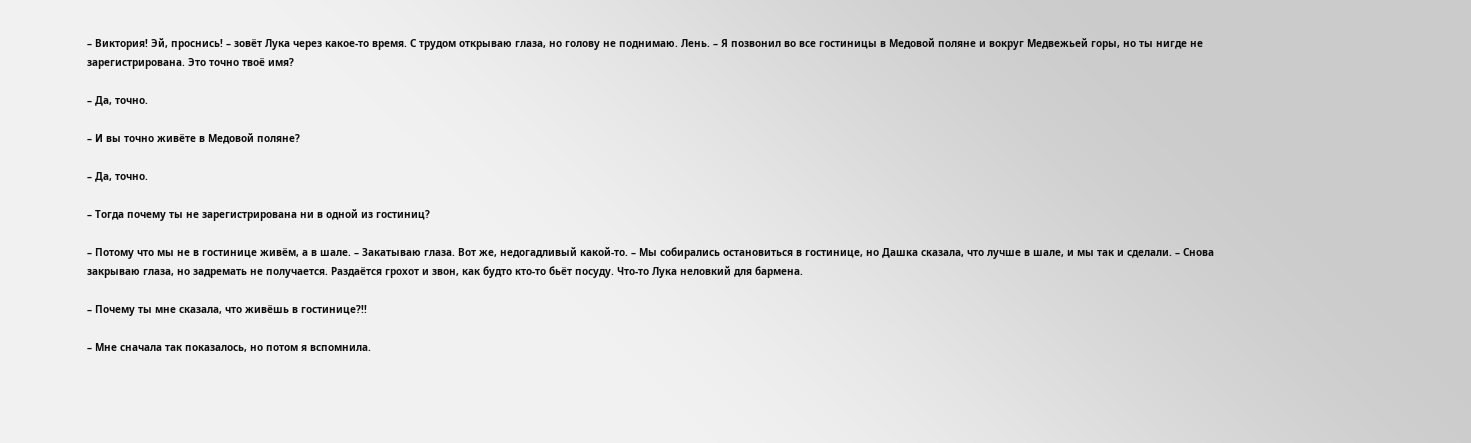– Виктория! Эй, проснись! – зовёт Лука через какое-то время. С трудом открываю глаза, но голову не поднимаю. Лень. – Я позвонил во все гостиницы в Медовой поляне и вокруг Медвежьей горы, но ты нигде не зарегистрирована. Это точно твоё имя?

– Да, точно.

– И вы точно живёте в Медовой поляне?

– Да, точно.

– Тогда почему ты не зарегистрирована ни в одной из гостиниц?

– Потому что мы не в гостинице живём, а в шале. – Закатываю глаза. Вот же, недогадливый какой-то. – Мы собирались остановиться в гостинице, но Дашка сказала, что лучше в шале, и мы так и сделали. – Снова закрываю глаза, но задремать не получается. Раздаётся грохот и звон, как будто кто-то бьёт посуду. Что-то Лука неловкий для бармена.

– Почему ты мне сказала, что живёшь в гостинице?!!

– Мне сначала так показалось, но потом я вспомнила.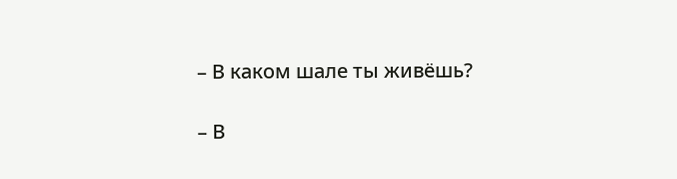– В каком шале ты живёшь?

– В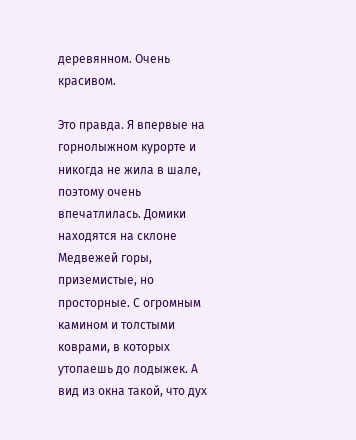деревянном. Очень красивом.

Это правда. Я впервые на горнолыжном курорте и никогда не жила в шале, поэтому очень впечатлилась. Домики находятся на склоне Медвежей горы, приземистые, но просторные. С огромным камином и толстыми коврами, в которых утопаешь до лодыжек. А вид из окна такой, что дух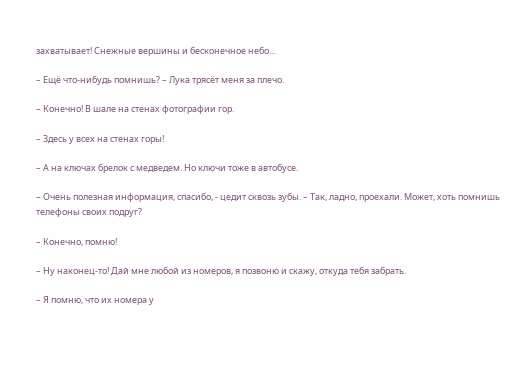захватывает! Снежные вершины и бесконечное небо…

– Ещё что-нибудь помнишь? – Лука трясёт меня за плечо.

– Конечно! В шале на стенах фотографии гор.

– Здесь у всех на стенах горы!

– А на ключах брелок с медведем. Но ключи тоже в автобусе.

– Очень полезная информация, спасибо, - цедит сквозь зубы. – Так, ладно, проехали. Может, хоть помнишь телефоны своих подруг?

– Конечно, помню!

– Ну наконец-то! Дай мне любой из номеров, я позвоню и скажу, откуда тебя забрать.

– Я помню, что их номера у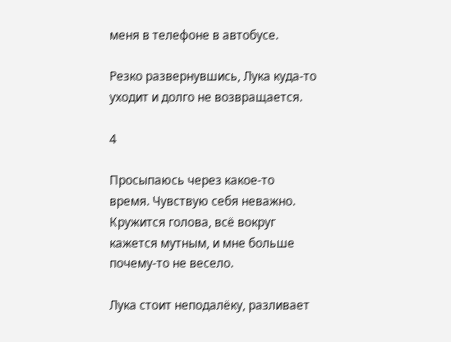меня в телефоне в автобусе.

Резко развернувшись, Лука куда-то уходит и долго не возвращается.

4

Просыпаюсь через какое-то время. Чувствую себя неважно. Кружится голова, всё вокруг кажется мутным, и мне больше почему-то не весело.

Лука стоит неподалёку, разливает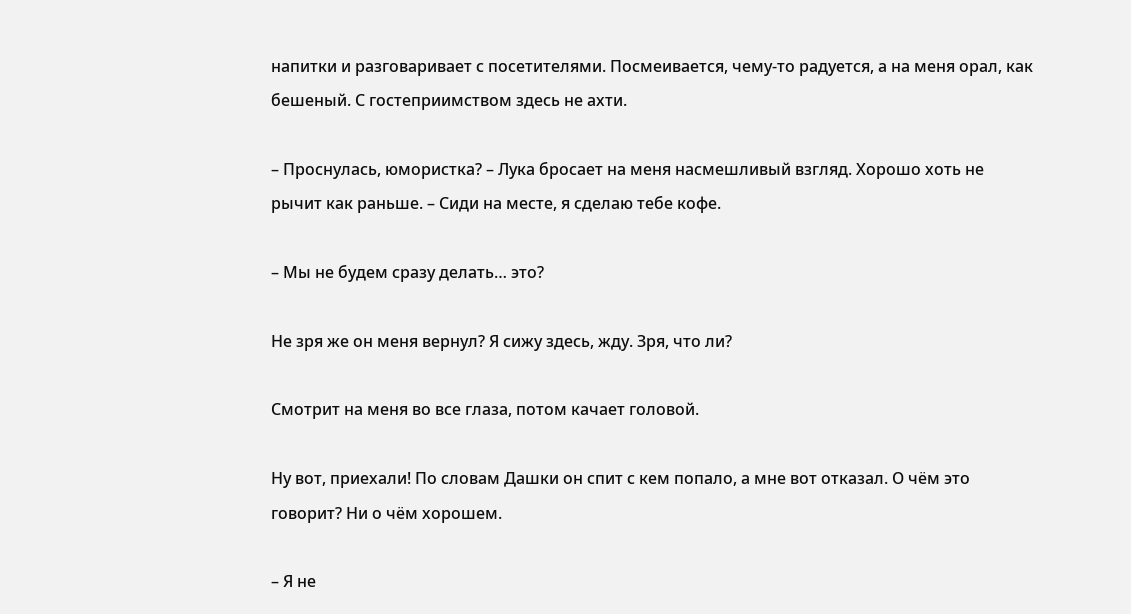напитки и разговаривает с посетителями. Посмеивается, чему-то радуется, а на меня орал, как бешеный. С гостеприимством здесь не ахти.

– Проснулась, юмористка? – Лука бросает на меня насмешливый взгляд. Хорошо хоть не рычит как раньше. – Сиди на месте, я сделаю тебе кофе.

– Мы не будем сразу делать… это?

Не зря же он меня вернул? Я сижу здесь, жду. Зря, что ли?

Смотрит на меня во все глаза, потом качает головой.

Ну вот, приехали! По словам Дашки он спит с кем попало, а мне вот отказал. О чём это говорит? Ни о чём хорошем.

– Я не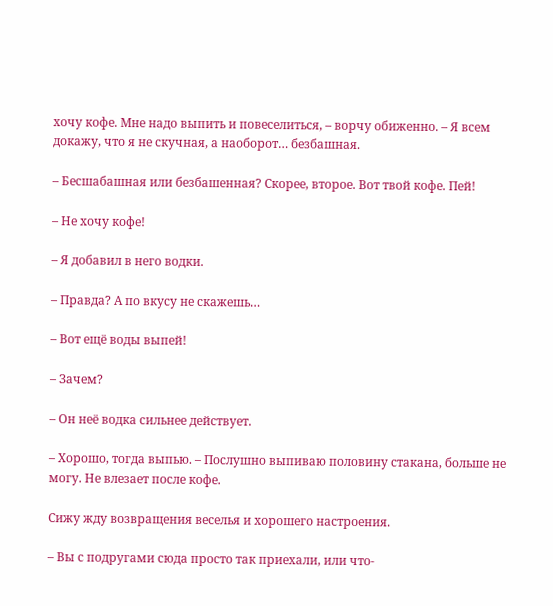хочу кофе. Мне надо выпить и повеселиться, – ворчу обиженно. – Я всем докажу, что я не скучная, а наоборот… безбашная.

– Бесшабашная или безбашенная? Скорее, второе. Вот твой кофе. Пей!

– Не хочу кофе!

– Я добавил в него водки.

– Правда? А по вкусу не скажешь…

– Вот ещё воды выпей!

– Зачем?

– Он неё водка сильнее действует.

– Хорошо, тогда выпью. – Послушно выпиваю половину стакана, больше не могу. Не влезает после кофе.

Сижу жду возвращения веселья и хорошего настроения.

– Вы с подругами сюда просто так приехали, или что-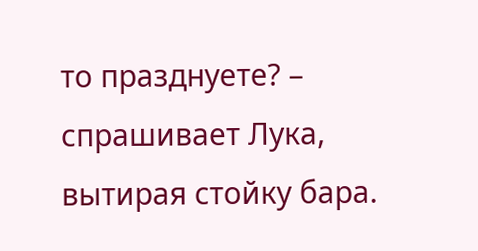то празднуете? – спрашивает Лука, вытирая стойку бара.